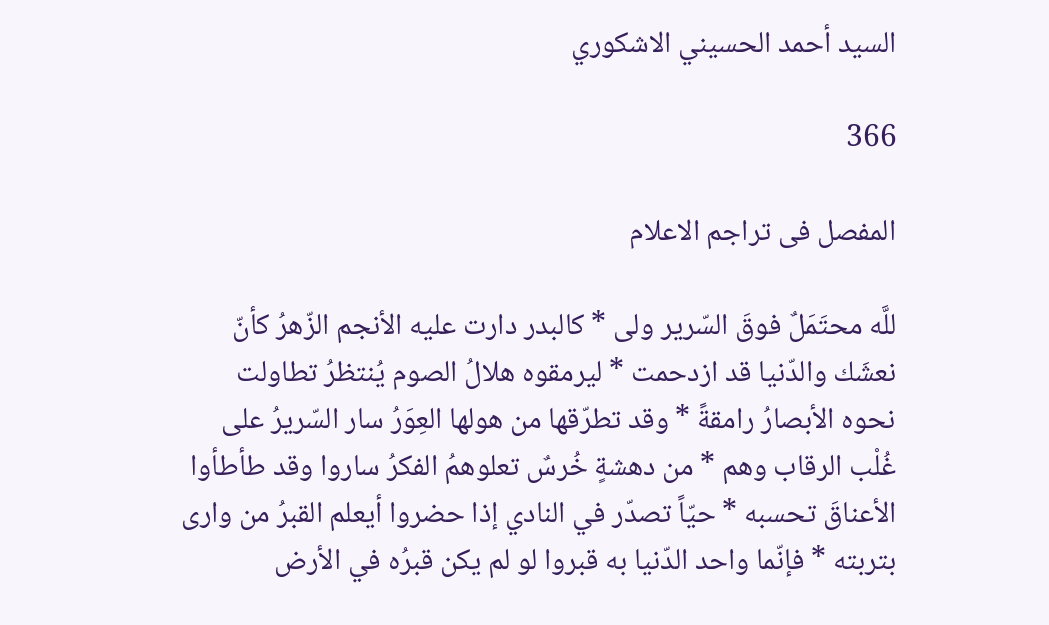السيد أحمد الحسيني الاشكوري

366

المفصل فى تراجم الاعلام

للَّه محتَمَلٌ فوقَ السّرير ولى * كالبدر دارت عليه الأنجم الزّهرُ كأنّ نعشَك والدّنيا قد ازدحمت * ليرمقوه هلالُ الصوم يُنتظرُ تطاولت نحوه الأبصارُ رامقةً * وقد تطرّقها من هولها العِوَرُ سار السّريرُ على غُلْب الرقاب وهم * من دهشةٍ خُرسٌ تعلوهمُ الفكرُ ساروا وقد طأطأوا الأعناقَ تحسبه * حيّاً تصدّر في النادي إذا حضروا أيعلم القبرُ من وارى بتربته * فإنّما واحد الدّنيا به قبروا لو لم يكن قبرُه في الأرض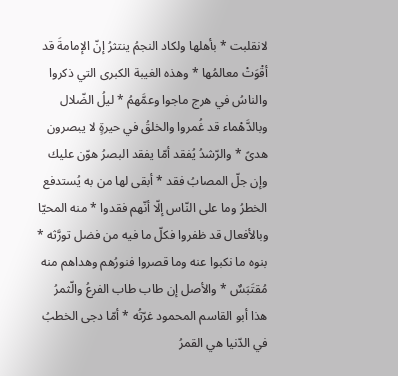لانقلبت * بأهلها ولكاد النجمُ ينتثرُ إنّ الإمامةَ قد أقْوَتْ معالمُها * وهذه الغيبة الكبرى التي ذكروا والناسُ في هرج ماجوا وعمَّهمُ * ليلُ الضّلال وبالدَّهْماء قد غُمروا والخلقُ في حيرةٍ لا يبصرون هدىً * والرّشدُ يُفقد أمّا يفقد البصرُ هوّن عليك وإن جلّ المصابُ فقد * أبقى لها من به يُستدفع الخطرُ وما على النّاس إلّا أنّهم فقدوا * منه المحيّا وبالأفعال قد ظفروا فكلّ ما فيه من فضل تورَّثه * بنوه ما نكبوا عنه وما قصروا فنورُهم وهداهم منه مُقتَبَسٌ * والأصل إن طاب طاب الفرعُ والّثمرُ هذا أبو القاسم المحمود غرّتُه * أمّا دجى الخطبُ في الدّنيا هي القمرُ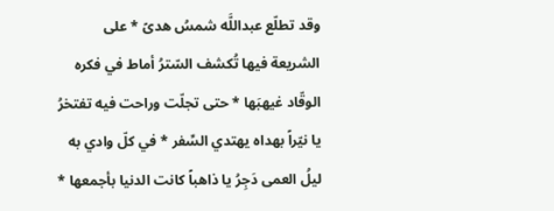وقد تطلّع عبداللَّه شمسُ هدىً * على الشريعة فيها تُكشف السّترُ أماط في فكره الوقّاد غيهبَها * حتى تجلّت وراحت فيه تفتخرُ يا نيّراً بهداه يهتدي السِّفر * في كلّ وادي به ليلُ العمى دَجِرُ يا ذاهباً كانت الدنيا بأجمعها *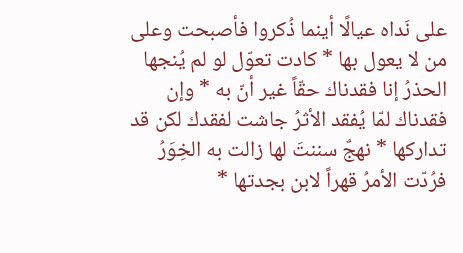على نَداه عيالًا أينما ذُكروا فأصبحت وعلى من لا يعول بها * كادت تعوّل لو لم يُنجها الحذرُ إنا فقدناك حقّاً غير أنّ به * وإن فقدناك لمّا يُفقد الأثرُ جاشت لفقدك لكن قد تداركها * نهجٌ سننتَ لها زالت به الخِوَرُ فرُدّت الأمرُ قهراً لابن بجدتها *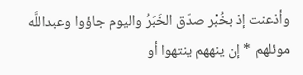وأذعنت إذ بخُبْر صدّق الخَبَرُ واليوم جاؤوا وعبداللَّه موئلهم * إن ينههم ينتهوا أو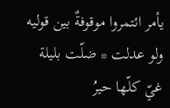يأمر ائتمروا موقوفةٌ بين قوليه ولو عدلت * ضلّت بليلة غيّ كلّها حيرُ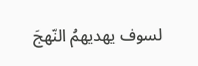لسوف يهديهمُ النّهجَ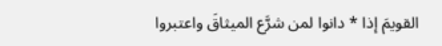القويمَ إذا * دانوا لمن شرَّع الميثاقَ واعتبروا